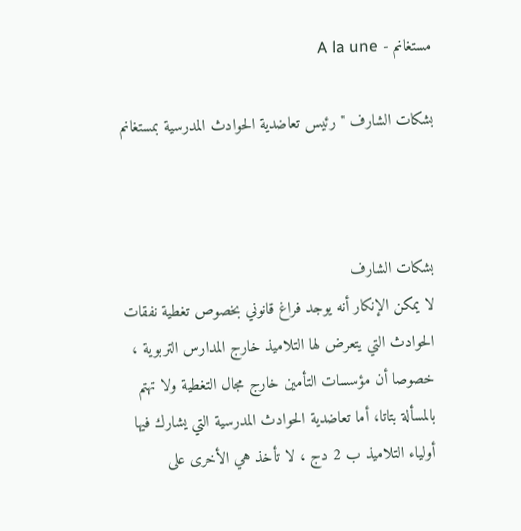مستغانم - A la une

بشكات الشارف " رئيس تعاضدية الحوادث المدرسية بمستغانم



بشكات الشارف
لا يمكن الإنكار أنه يوجد فراغ قانوني بخصوص تغطية نفقات الحوادث التي يتعرض لها التلاميذ خارج المدارس التربوية ، خصوصا أن مؤسسات التأمين خارج مجال التغطية ولا تهتم بالمسألة بتاتا، أما تعاضدية الحوادث المدرسية التي يشارك فيها أولياء التلاميذ ب 2 دج ، لا تأخذ هي الأخرى على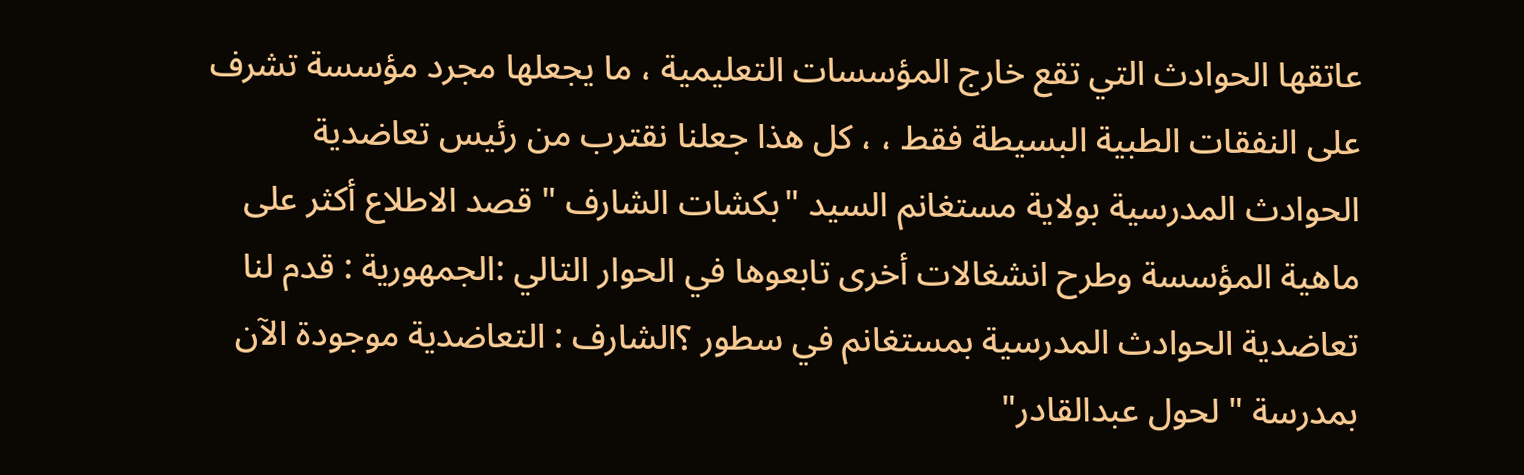عاتقها الحوادث التي تقع خارج المؤسسات التعليمية ، ما يجعلها مجرد مؤسسة تشرف على النفقات الطبية البسيطة فقط ، ، كل هذا جعلنا نقترب من رئيس تعاضدية الحوادث المدرسية بولاية مستغانم السيد "بكشات الشارف " قصد الاطلاع أكثر على ماهية المؤسسة وطرح انشغالات أخرى تابعوها في الحوار التالي :الجمهورية : قدم لنا تعاضدية الحوادث المدرسية بمستغانم في سطور ؟الشارف : التعاضدية موجودة الآن بمدرسة " لحول عبدالقادر"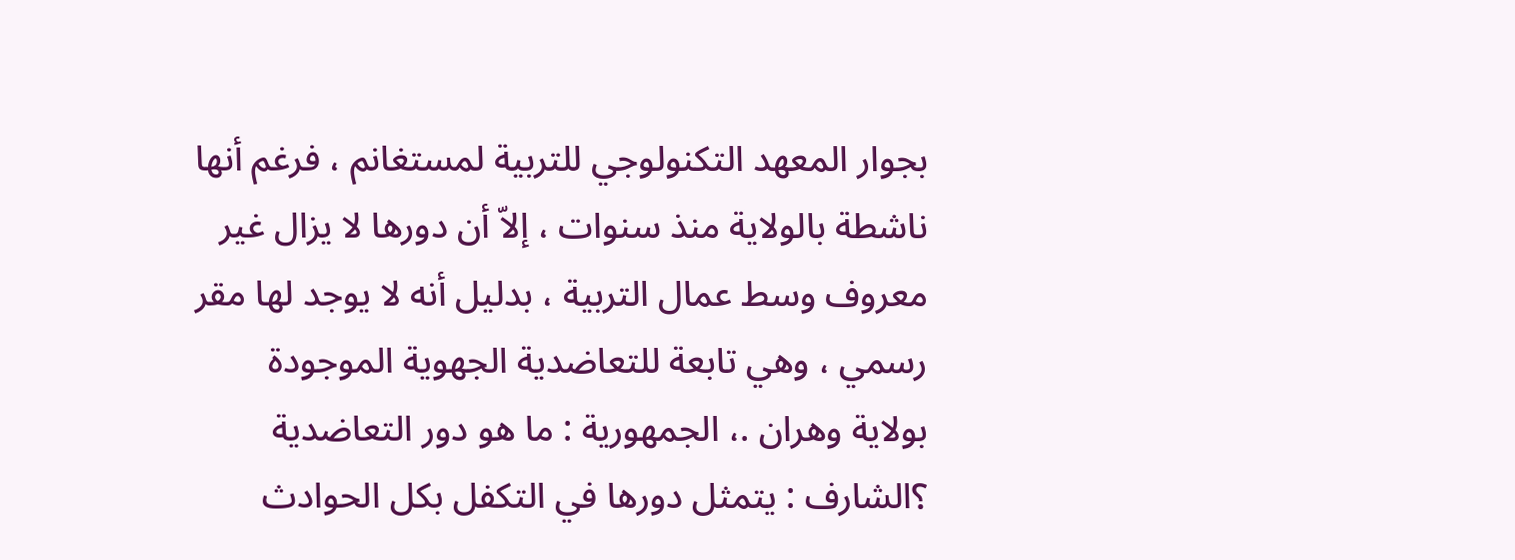بجوار المعهد التكنولوجي للتربية لمستغانم ، فرغم أنها ناشطة بالولاية منذ سنوات ، إلاّ أن دورها لا يزال غير معروف وسط عمال التربية ، بدليل أنه لا يوجد لها مقر رسمي ، وهي تابعة للتعاضدية الجهوية الموجودة بولاية وهران .، الجمهورية : ما هو دور التعاضدية ؟الشارف : يتمثل دورها في التكفل بكل الحوادث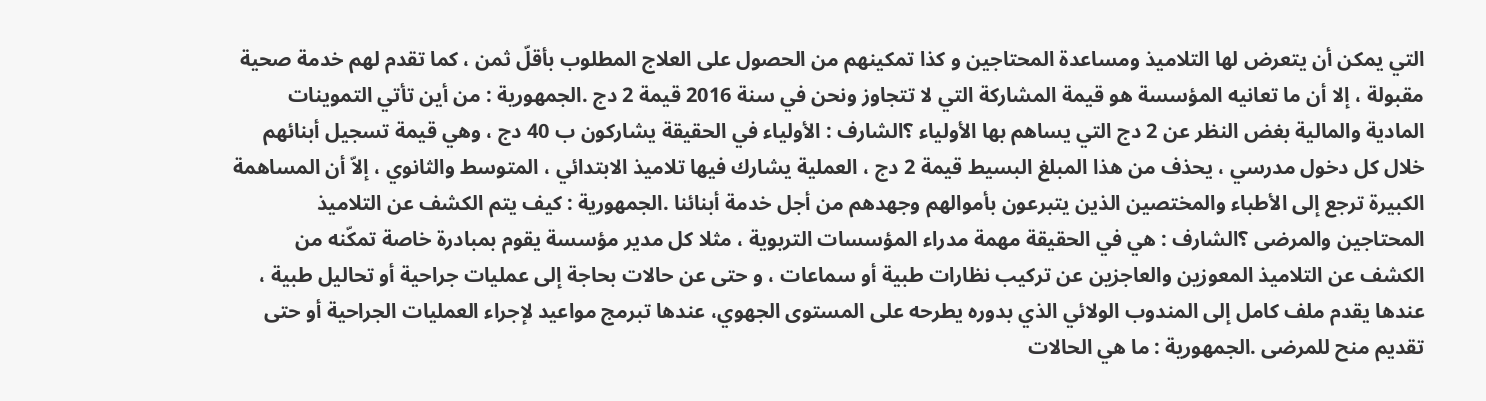التي يمكن أن يتعرض لها التلاميذ ومساعدة المحتاجين و كذا تمكينهم من الحصول على العلاج المطلوب بأقلّ ثمن ، كما تقدم لهم خدمة صحية مقبولة ، إلا أن ما تعانيه المؤسسة هو قيمة المشاركة التي لا تتجاوز ونحن في سنة 2016 قيمة 2 دج .الجمهورية : من أين تأتي التموينات المادية والمالية بغض النظر عن 2 دج التي يساهم بها الأولياء ؟الشارف : الأولياء في الحقيقة يشاركون ب 40 دج ، وهي قيمة تسجيل أبنائهم خلال كل دخول مدرسي ، يحذف من هذا المبلغ البسيط قيمة 2 دج ، العملية يشارك فيها تلاميذ الابتدائي ، المتوسط والثانوي ، إلاّ أن المساهمة الكبيرة ترجع إلى الأطباء والمختصين الذين يتبرعون بأموالهم وجهدهم من أجل خدمة أبنائنا .الجمهورية : كيف يتم الكشف عن التلاميذ المحتاجين والمرضى ؟الشارف : هي في الحقيقة مهمة مدراء المؤسسات التربوية ، مثلا كل مدير مؤسسة يقوم بمبادرة خاصة تمكّنه من الكشف عن التلاميذ المعوزين والعاجزين عن تركيب نظارات طبية أو سماعات ، و حتى عن حالات بحاجة إلى عمليات جراحية أو تحاليل طبية ، عندها يقدم ملف كامل إلى المندوب الولائي الذي بدوره يطرحه على المستوى الجهوي، عندها تبرمج مواعيد لإجراء العمليات الجراحية أو حتى تقديم منح للمرضى .الجمهورية : ما هي الحالات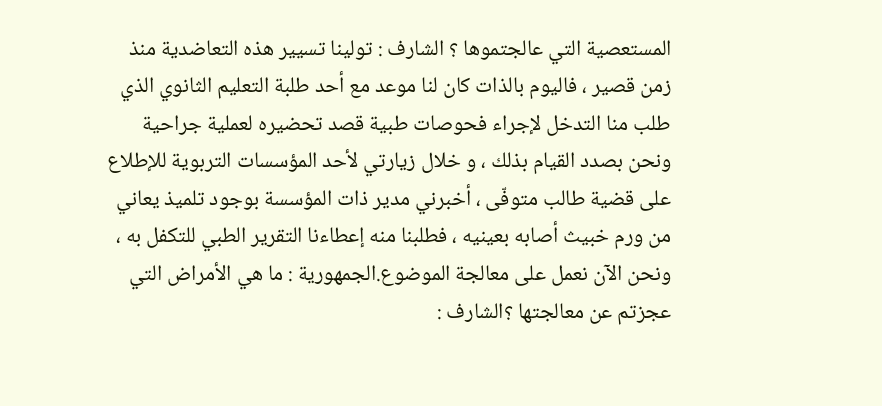المستعصية التي عالجتموها ؟ الشارف : تولينا تسيير هذه التعاضدية منذ زمن قصير ، فاليوم بالذات كان لنا موعد مع أحد طلبة التعليم الثانوي الذي طلب منا التدخل لإجراء فحوصات طبية قصد تحضيره لعملية جراحية ونحن بصدد القيام بذلك ، و خلال زيارتي لأحد المؤسسات التربوية للإطلاع على قضية طالب متوفّى ، أخبرني مدير ذات المؤسسة بوجود تلميذ يعاني من ورم خبيث أصابه بعينيه ، فطلبنا منه إعطاءنا التقرير الطبي للتكفل به ، ونحن الآن نعمل على معالجة الموضوع.الجمهورية : ما هي الأمراض التي عجزتم عن معالجتها ؟الشارف :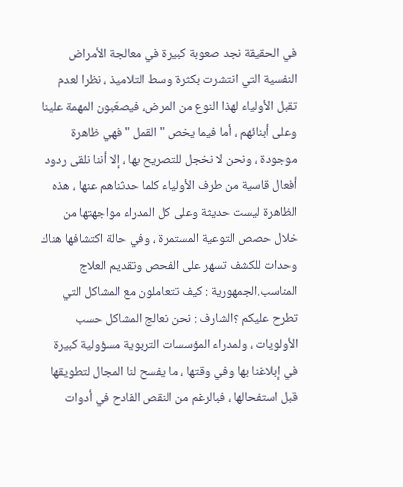في الحقيقة نجد صعوبة كبيرة في معالجة الأمراض النفسية التي انتشرت بكثرة وسط التلاميذ ، نظرا لعدم تقبل الأولياء لهذا النوع من المرض، فيصعّبون المهمة علينا وعلى أبنائهم ، أما فيما يخص " القمل " فهي ظاهرة موجودة ، ونحن لا نخجل للتصريح بها ، إلا أننا نلقى ردود أفعال قاسية من طرف الأولياء كلما حدثناهم عنها ، هذه الظاهرة ليست حديثة وعلى كل المدراء مواجهتها من خلال حصص التوعية المستمرة ، وفي حالة اكتشافها هناك وحدات للكشف تسهر على الفحص وتقديم العلاج المناسب.الجمهورية : كيف تتعاملون مع المشاكل التي تطرح عليكم ؟الشارف : نحن نعالج المشاكل حسب الأولويات ، ولمدراء المؤسسات التربوية مسؤولية كبيرة في إبلاغنا بها وفي وقتها ، ما يفسح لنا المجال لتطويقها قبل استفحالها ، فبالرغم من النقص الفادح في أدوات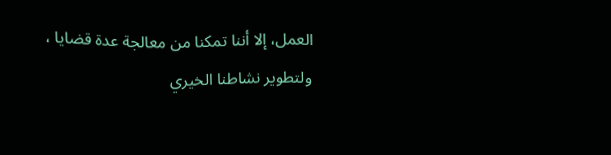العمل، إلا أننا تمكنا من معالجة عدة قضايا ، ولتطوير نشاطنا الخيري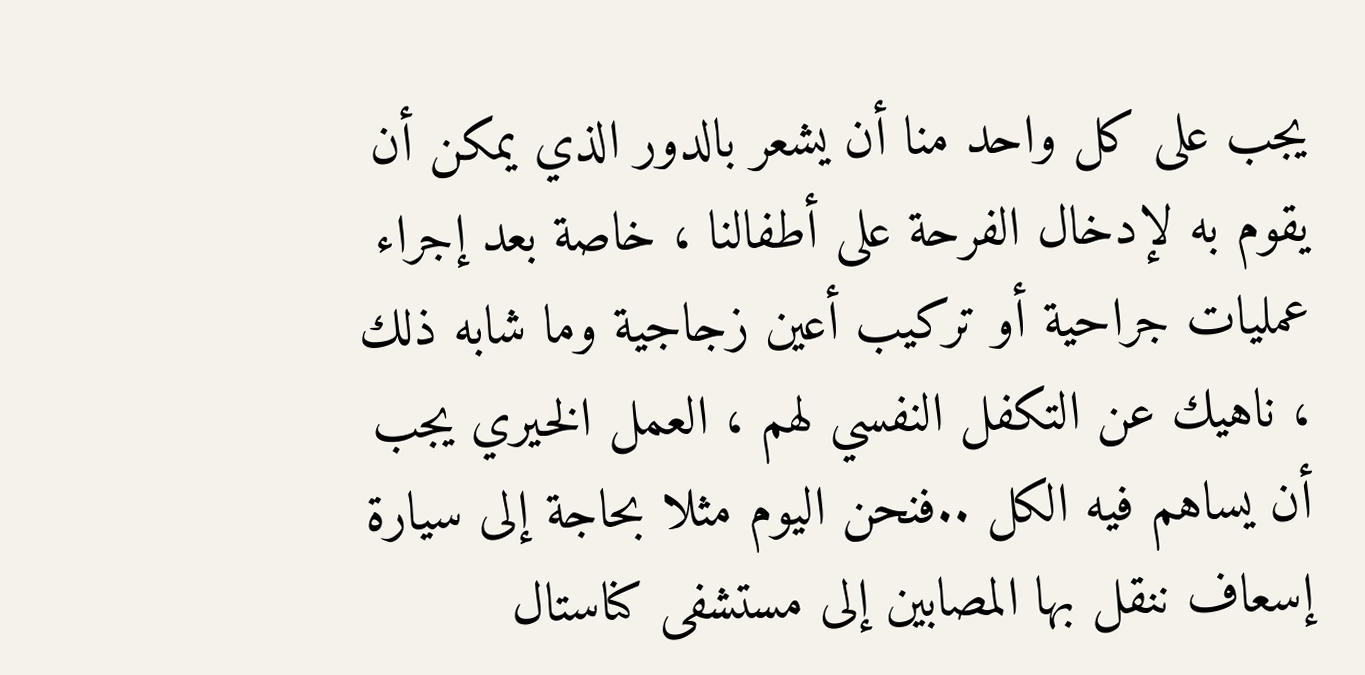يجب على كل واحد منا أن يشعر بالدور الذي يمكن أن يقوم به لإدخال الفرحة على أطفالنا ، خاصة بعد إجراء عمليات جراحية أو تركيب أعين زجاجية وما شابه ذلك ، ناهيك عن التكفل النفسي لهم ، العمل الخيري يجب أن يساهم فيه الكل ..فنحن اليوم مثلا بحاجة إلى سيارة إسعاف ننقل بها المصابين إلى مستشفى كناستال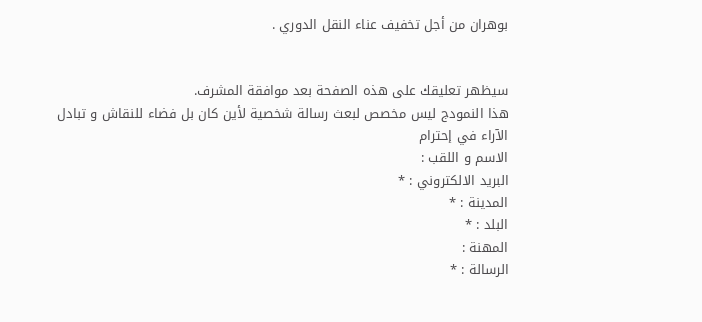بوهران من أجل تخفيف عناء النقل الدوري .


سيظهر تعليقك على هذه الصفحة بعد موافقة المشرف.
هذا النمودج ليس مخصص لبعث رسالة شخصية لأين كان بل فضاء للنقاش و تبادل الآراء في إحترام
الاسم و اللقب :
البريد الالكتروني : *
المدينة : *
البلد : *
المهنة :
الرسالة : *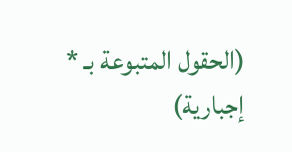(الحقول المتبوعة بـ * إجبارية)